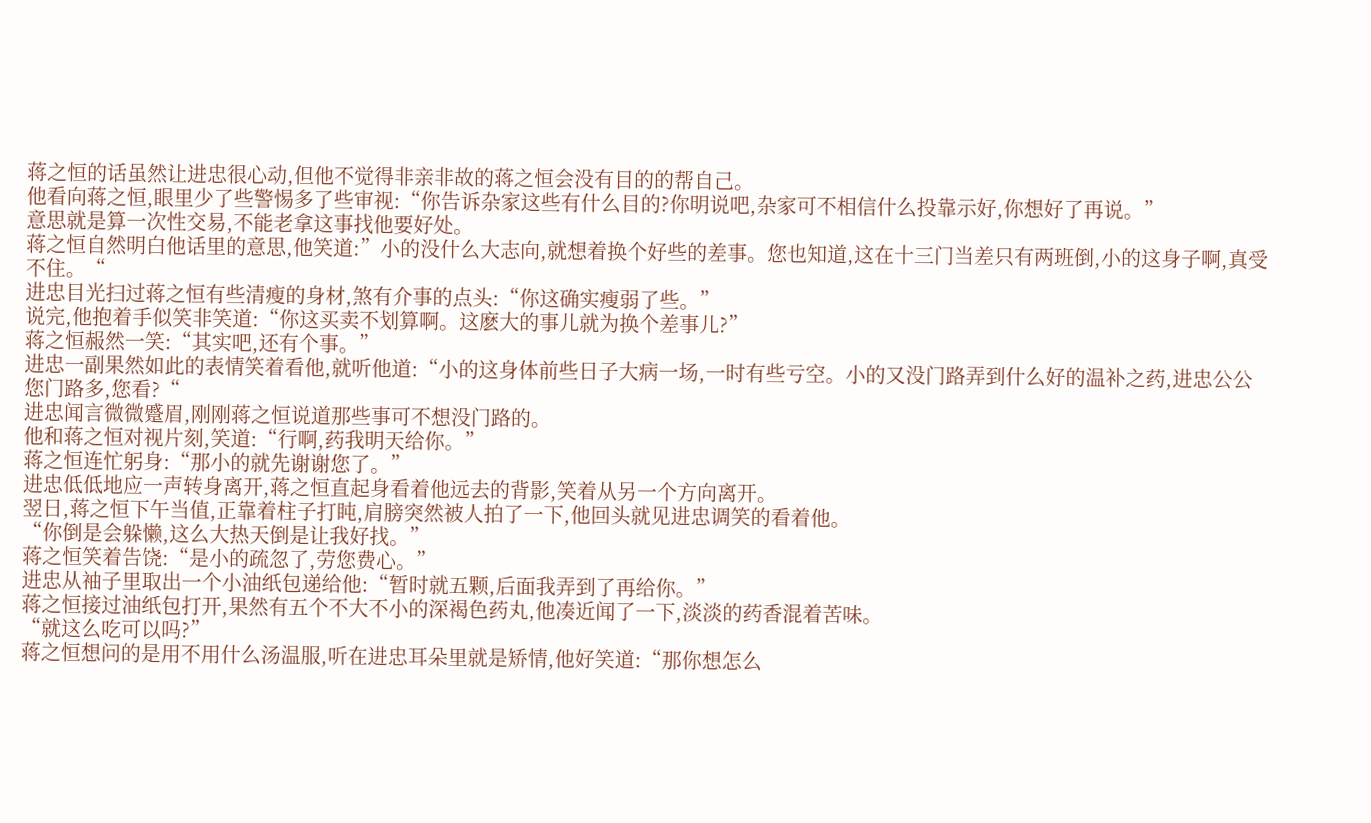蒋之恒的话虽然让进忠很心动,但他不觉得非亲非故的蒋之恒会没有目的的帮自己。
他看向蒋之恒,眼里少了些警惕多了些审视:“你告诉杂家这些有什么目的?你明说吧,杂家可不相信什么投靠示好,你想好了再说。”
意思就是算一次性交易,不能老拿这事找他要好处。
蒋之恒自然明白他话里的意思,他笑道:”小的没什么大志向,就想着换个好些的差事。您也知道,这在十三门当差只有两班倒,小的这身子啊,真受不住。“
进忠目光扫过蒋之恒有些清瘦的身材,煞有介事的点头:“你这确实瘦弱了些。”
说完,他抱着手似笑非笑道:“你这买卖不划算啊。这麽大的事儿就为换个差事儿?”
蒋之恒赧然一笑:“其实吧,还有个事。”
进忠一副果然如此的表情笑着看他,就听他道:“小的这身体前些日子大病一场,一时有些亏空。小的又没门路弄到什么好的温补之药,进忠公公您门路多,您看?“
进忠闻言微微蹙眉,刚刚蒋之恒说道那些事可不想没门路的。
他和蒋之恒对视片刻,笑道:“行啊,药我明天给你。”
蒋之恒连忙躬身:“那小的就先谢谢您了。”
进忠低低地应一声转身离开,蒋之恒直起身看着他远去的背影,笑着从另一个方向离开。
翌日,蒋之恒下午当值,正靠着柱子打盹,肩膀突然被人拍了一下,他回头就见进忠调笑的看着他。
“你倒是会躲懒,这么大热天倒是让我好找。”
蒋之恒笑着告饶:“是小的疏忽了,劳您费心。”
进忠从袖子里取出一个小油纸包递给他:“暂时就五颗,后面我弄到了再给你。”
蒋之恒接过油纸包打开,果然有五个不大不小的深褐色药丸,他凑近闻了一下,淡淡的药香混着苦味。
“就这么吃可以吗?”
蒋之恒想问的是用不用什么汤温服,听在进忠耳朵里就是矫情,他好笑道:“那你想怎么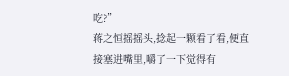吃?”
蒋之恒摇摇头,捻起一颗看了看,便直接塞进嘴里,嚼了一下觉得有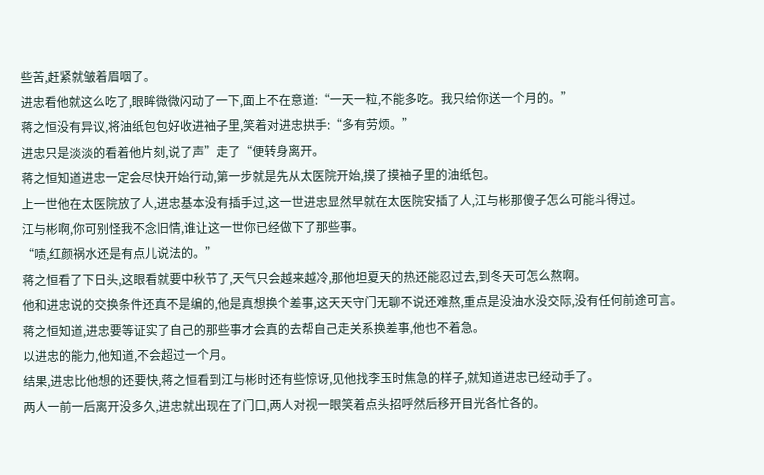些苦,赶紧就皱着眉咽了。
进忠看他就这么吃了,眼眸微微闪动了一下,面上不在意道:“一天一粒,不能多吃。我只给你送一个月的。”
蒋之恒没有异议,将油纸包包好收进袖子里,笑着对进忠拱手:“多有劳烦。”
进忠只是淡淡的看着他片刻,说了声”走了“便转身离开。
蒋之恒知道进忠一定会尽快开始行动,第一步就是先从太医院开始,摸了摸袖子里的油纸包。
上一世他在太医院放了人,进忠基本没有插手过,这一世进忠显然早就在太医院安插了人,江与彬那傻子怎么可能斗得过。
江与彬啊,你可别怪我不念旧情,谁让这一世你已经做下了那些事。
“啧,红颜祸水还是有点儿说法的。”
蒋之恒看了下日头,这眼看就要中秋节了,天气只会越来越冷,那他坦夏天的热还能忍过去,到冬天可怎么熬啊。
他和进忠说的交换条件还真不是编的,他是真想换个差事,这天天守门无聊不说还难熬,重点是没油水没交际,没有任何前途可言。
蒋之恒知道,进忠要等证实了自己的那些事才会真的去帮自己走关系换差事,他也不着急。
以进忠的能力,他知道,不会超过一个月。
结果,进忠比他想的还要快,蒋之恒看到江与彬时还有些惊讶,见他找李玉时焦急的样子,就知道进忠已经动手了。
两人一前一后离开没多久,进忠就出现在了门口,两人对视一眼笑着点头招呼然后移开目光各忙各的。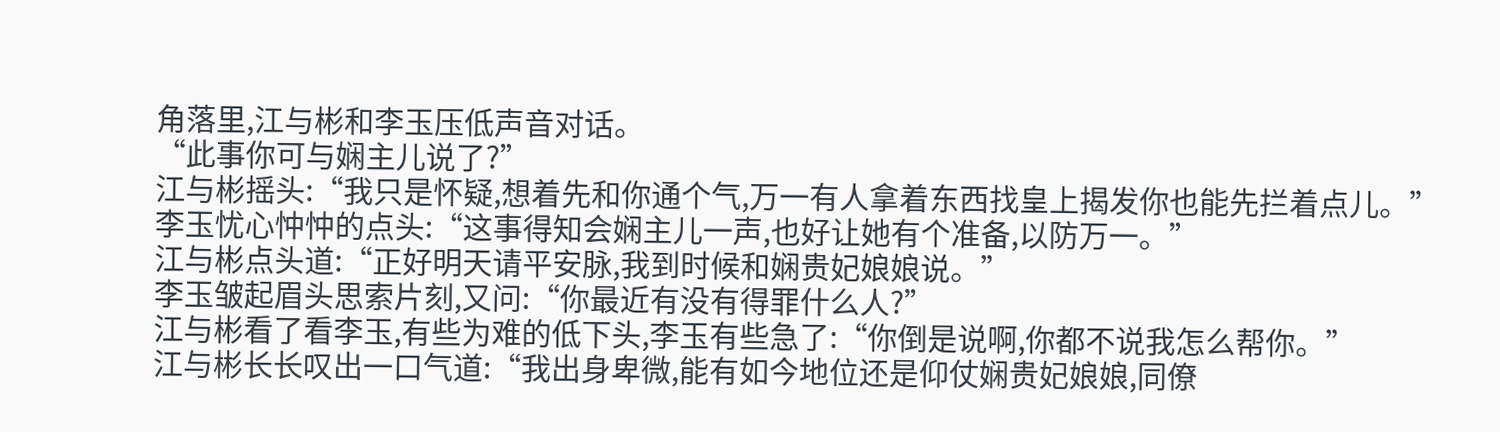角落里,江与彬和李玉压低声音对话。
“此事你可与娴主儿说了?”
江与彬摇头:“我只是怀疑,想着先和你通个气,万一有人拿着东西找皇上揭发你也能先拦着点儿。”
李玉忧心忡忡的点头:“这事得知会娴主儿一声,也好让她有个准备,以防万一。”
江与彬点头道:“正好明天请平安脉,我到时候和娴贵妃娘娘说。”
李玉皱起眉头思索片刻,又问:“你最近有没有得罪什么人?”
江与彬看了看李玉,有些为难的低下头,李玉有些急了:“你倒是说啊,你都不说我怎么帮你。”
江与彬长长叹出一口气道:“我出身卑微,能有如今地位还是仰仗娴贵妃娘娘,同僚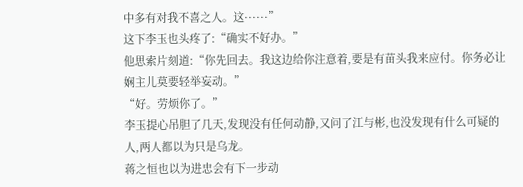中多有对我不喜之人。这······”
这下李玉也头疼了:“确实不好办。”
他思索片刻道:“你先回去。我这边给你注意着,要是有苗头我来应付。你务必让娴主儿莫要轻举妄动。”
“好。劳烦你了。”
李玉提心吊胆了几天,发现没有任何动静,又问了江与彬,也没发现有什么可疑的人,两人都以为只是乌龙。
蒋之恒也以为进忠会有下一步动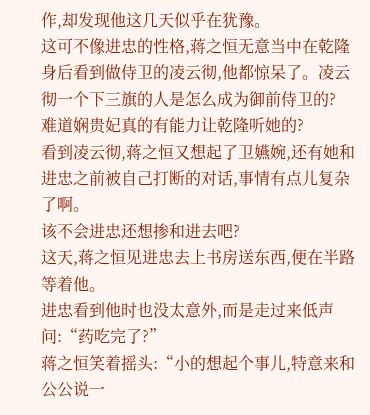作,却发现他这几天似乎在犹豫。
这可不像进忠的性格,蒋之恒无意当中在乾隆身后看到做侍卫的凌云彻,他都惊呆了。凌云彻一个下三旗的人是怎么成为御前侍卫的?
难道娴贵妃真的有能力让乾隆听她的?
看到凌云彻,蒋之恒又想起了卫嬿婉,还有她和进忠之前被自己打断的对话,事情有点儿复杂了啊。
该不会进忠还想掺和进去吧?
这天,蒋之恒见进忠去上书房送东西,便在半路等着他。
进忠看到他时也没太意外,而是走过来低声问:“药吃完了?”
蒋之恒笑着摇头:“小的想起个事儿,特意来和公公说一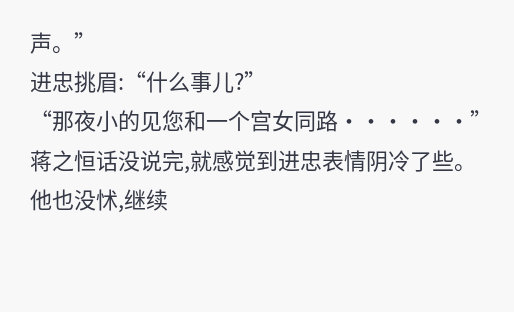声。”
进忠挑眉:“什么事儿?”
“那夜小的见您和一个宫女同路······”蒋之恒话没说完,就感觉到进忠表情阴冷了些。
他也没怵,继续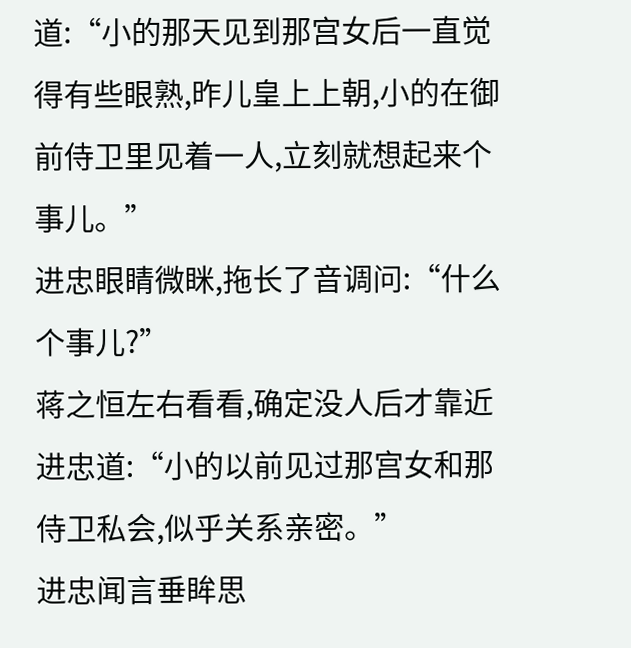道:“小的那天见到那宫女后一直觉得有些眼熟,昨儿皇上上朝,小的在御前侍卫里见着一人,立刻就想起来个事儿。”
进忠眼睛微眯,拖长了音调问:“什么个事儿?”
蒋之恒左右看看,确定没人后才靠近进忠道:“小的以前见过那宫女和那侍卫私会,似乎关系亲密。”
进忠闻言垂眸思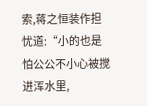索,蒋之恒装作担忧道:“小的也是怕公公不小心被搅进浑水里,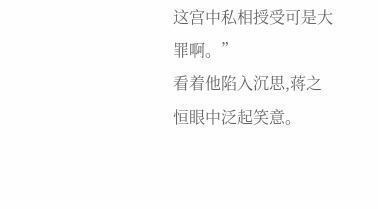这宫中私相授受可是大罪啊。”
看着他陷入沉思,蒋之恒眼中泛起笑意。